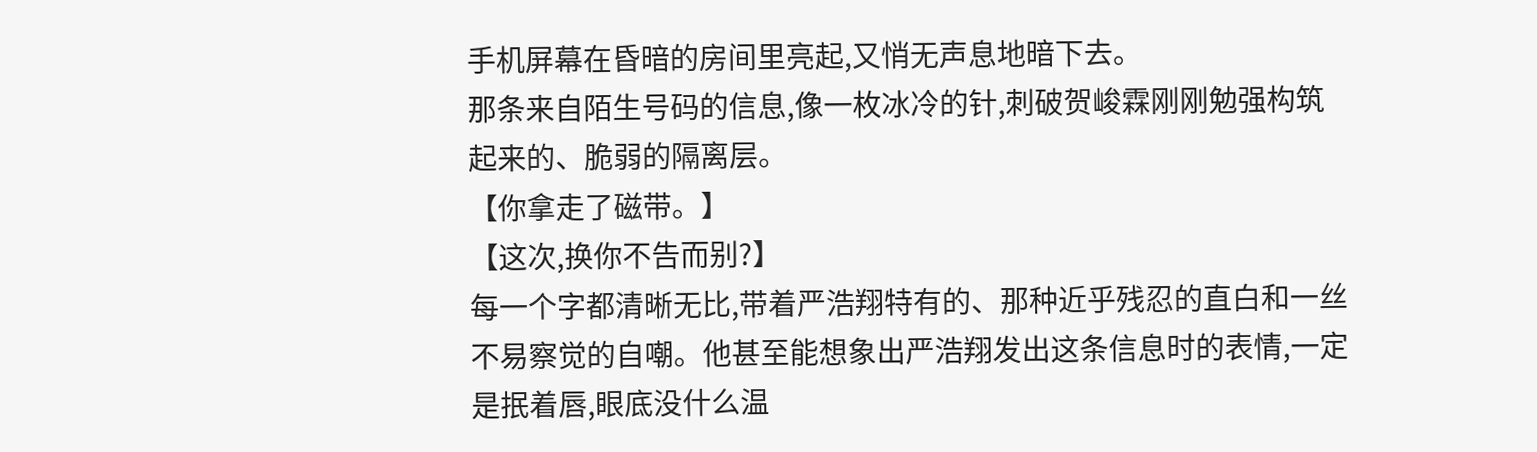手机屏幕在昏暗的房间里亮起,又悄无声息地暗下去。
那条来自陌生号码的信息,像一枚冰冷的针,刺破贺峻霖刚刚勉强构筑起来的、脆弱的隔离层。
【你拿走了磁带。】
【这次,换你不告而别?】
每一个字都清晰无比,带着严浩翔特有的、那种近乎残忍的直白和一丝不易察觉的自嘲。他甚至能想象出严浩翔发出这条信息时的表情,一定是抿着唇,眼底没什么温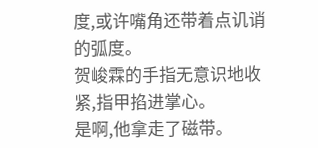度,或许嘴角还带着点讥诮的弧度。
贺峻霖的手指无意识地收紧,指甲掐进掌心。
是啊,他拿走了磁带。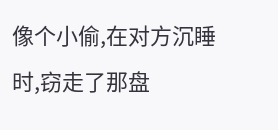像个小偷,在对方沉睡时,窃走了那盘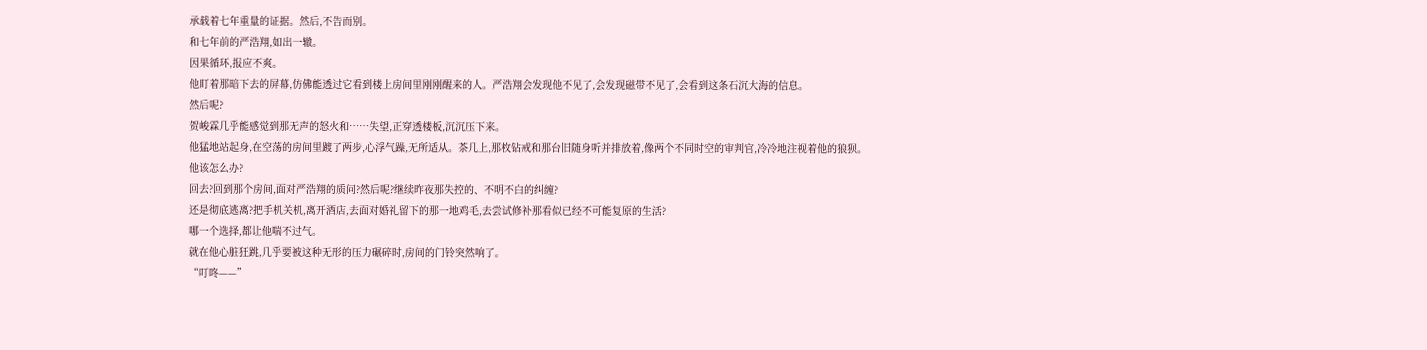承载着七年重量的证据。然后,不告而别。
和七年前的严浩翔,如出一辙。
因果循环,报应不爽。
他盯着那暗下去的屏幕,仿佛能透过它看到楼上房间里刚刚醒来的人。严浩翔会发现他不见了,会发现磁带不见了,会看到这条石沉大海的信息。
然后呢?
贺峻霖几乎能感觉到那无声的怒火和……失望,正穿透楼板,沉沉压下来。
他猛地站起身,在空荡的房间里踱了两步,心浮气躁,无所适从。茶几上,那枚钻戒和那台旧随身听并排放着,像两个不同时空的审判官,冷冷地注视着他的狼狈。
他该怎么办?
回去?回到那个房间,面对严浩翔的质问?然后呢?继续昨夜那失控的、不明不白的纠缠?
还是彻底逃离?把手机关机,离开酒店,去面对婚礼留下的那一地鸡毛,去尝试修补那看似已经不可能复原的生活?
哪一个选择,都让他喘不过气。
就在他心脏狂跳,几乎要被这种无形的压力碾碎时,房间的门铃突然响了。
“叮咚——”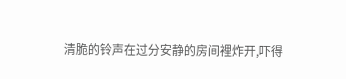清脆的铃声在过分安静的房间裡炸开,吓得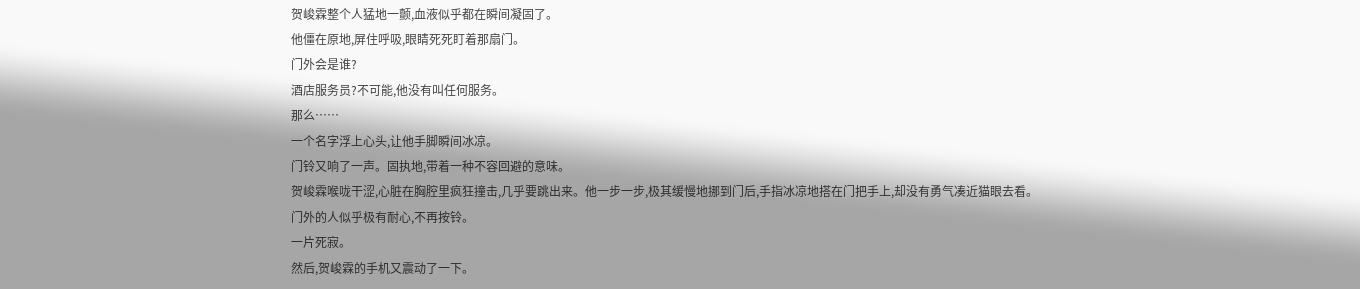贺峻霖整个人猛地一颤,血液似乎都在瞬间凝固了。
他僵在原地,屏住呼吸,眼睛死死盯着那扇门。
门外会是谁?
酒店服务员?不可能,他没有叫任何服务。
那么……
一个名字浮上心头,让他手脚瞬间冰凉。
门铃又响了一声。固执地,带着一种不容回避的意味。
贺峻霖喉咙干涩,心脏在胸腔里疯狂撞击,几乎要跳出来。他一步一步,极其缓慢地挪到门后,手指冰凉地搭在门把手上,却没有勇气凑近猫眼去看。
门外的人似乎极有耐心,不再按铃。
一片死寂。
然后,贺峻霖的手机又震动了一下。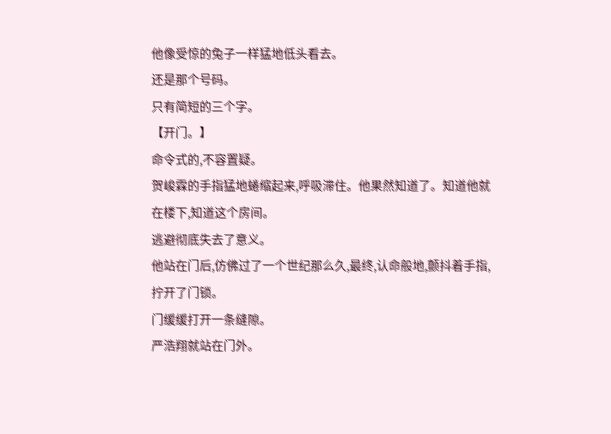他像受惊的兔子一样猛地低头看去。
还是那个号码。
只有简短的三个字。
【开门。】
命令式的,不容置疑。
贺峻霖的手指猛地蜷缩起来,呼吸滞住。他果然知道了。知道他就在楼下,知道这个房间。
逃避彻底失去了意义。
他站在门后,仿佛过了一个世纪那么久,最终,认命般地,颤抖着手指,拧开了门锁。
门缓缓打开一条缝隙。
严浩翔就站在门外。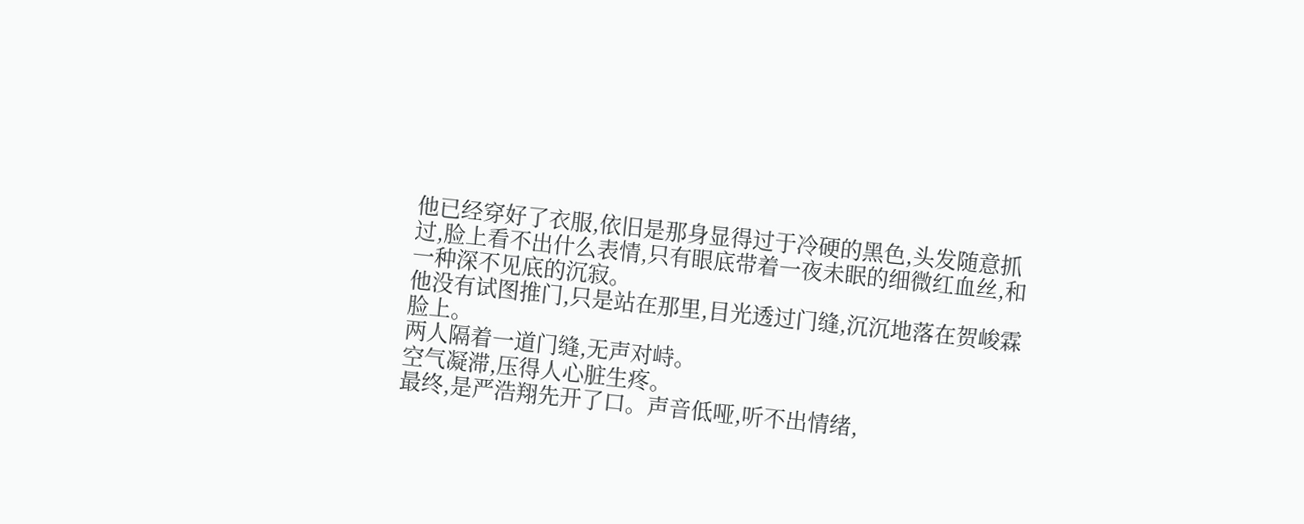他已经穿好了衣服,依旧是那身显得过于冷硬的黑色,头发随意抓过,脸上看不出什么表情,只有眼底带着一夜未眠的细微红血丝,和一种深不见底的沉寂。
他没有试图推门,只是站在那里,目光透过门缝,沉沉地落在贺峻霖脸上。
两人隔着一道门缝,无声对峙。
空气凝滞,压得人心脏生疼。
最终,是严浩翔先开了口。声音低哑,听不出情绪,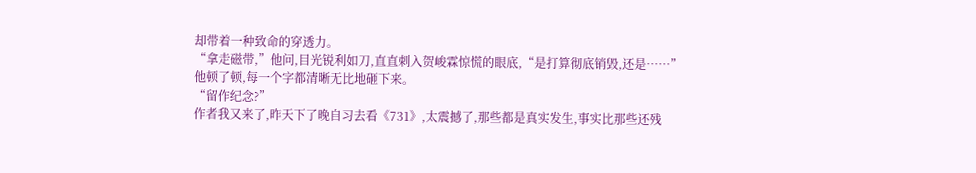却带着一种致命的穿透力。
“拿走磁带,”他问,目光锐利如刀,直直刺入贺峻霖惊慌的眼底,“是打算彻底销毁,还是……”
他顿了顿,每一个字都清晰无比地砸下来。
“留作纪念?”
作者我又来了,昨天下了晚自习去看《731》,太震撼了,那些都是真实发生,事实比那些还残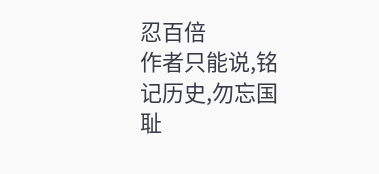忍百倍
作者只能说,铭记历史,勿忘国耻